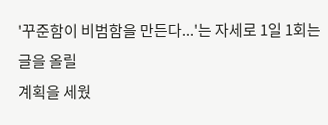'꾸준함이 비범함을 만든다...'는 자세로 1일 1회는 글을 올릴
계획을 세웠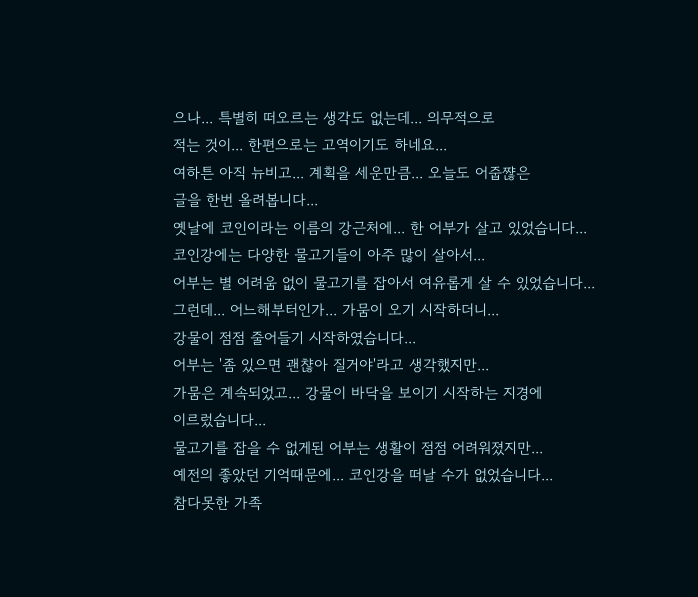으나... 특별히 떠오르는 생각도 없는데... 의무적으로
적는 것이... 한편으로는 고역이기도 하네요...
여하튼 아직 뉴비고... 계획을 세운만큼... 오늘도 어줍쨚은
글을 한번 올려봅니다...
옛날에 코인이라는 이름의 강근처에... 한 어부가 살고 있었습니다...
코인강에는 다양한 물고기들이 아주 많이 살아서...
어부는 별 어려움 없이 물고기를 잡아서 여유롭게 살 수 있었습니다...
그런데... 어느해부터인가... 가뭄이 오기 시작하더니...
강물이 점점 줄어들기 시작하였습니다...
어부는 '좀 있으면 괜챦아 질거야'라고 생각했지만...
가뭄은 계속되었고... 강물이 바닥을 보이기 시작하는 지경에
이르렀습니다...
물고기를 잡을 수 없게된 어부는 생활이 점점 어려워졌지만...
예전의 좋았던 기억때문에... 코인강을 떠날 수가 없었습니다...
참다못한 가족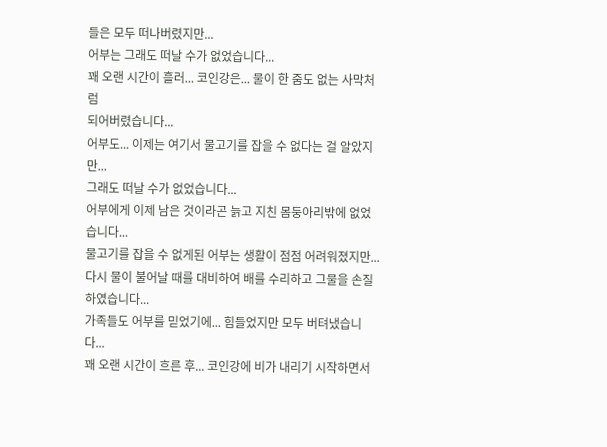들은 모두 떠나버렸지만...
어부는 그래도 떠날 수가 없었습니다...
꽤 오랜 시간이 흘러... 코인강은... 물이 한 줌도 없는 사막처럼
되어버렸습니다...
어부도... 이제는 여기서 물고기를 잡을 수 없다는 걸 알았지만...
그래도 떠날 수가 없었습니다...
어부에게 이제 남은 것이라곤 늙고 지친 몸둥아리밖에 없었습니다...
물고기를 잡을 수 없게된 어부는 생활이 점점 어려워졌지만...
다시 물이 불어날 때를 대비하여 배를 수리하고 그물을 손질하였습니다...
가족들도 어부를 믿었기에... 힘들었지만 모두 버텨냈습니다...
꽤 오랜 시간이 흐른 후... 코인강에 비가 내리기 시작하면서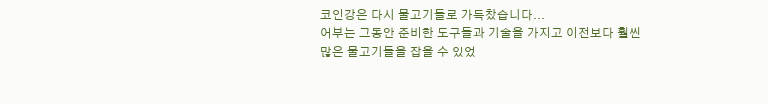코인강은 다시 물고기들로 가득찼습니다...
어부는 그동안 준비한 도구들과 기술을 가지고 이전보다 훨씬
많은 물고기들을 잡을 수 있었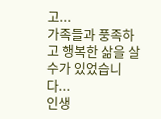고...
가족들과 풍족하고 행복한 삶을 살 수가 있었습니다...
인생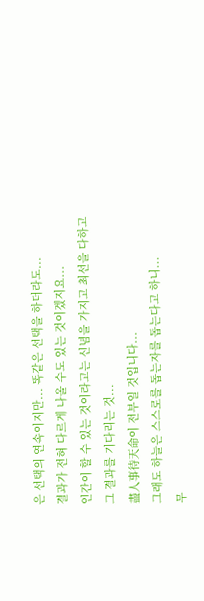은 선택의 연속이지만... 똑같은 선택을 하더라도...
결과가 전혀 다르게 나올 수도 있는 것이겠지요...
인간이 할 수 있는 것이라고는 신념을 가지고 최선을 다하고
그 결과를 기다리는 것...
盡人事待天命이 전부일 것입니다...
그래도 하늘은 스스로를 돕는자를 돕는다고 하니...
무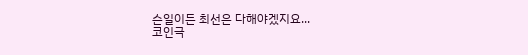슨일이든 최선은 다해야겠지요...
코인극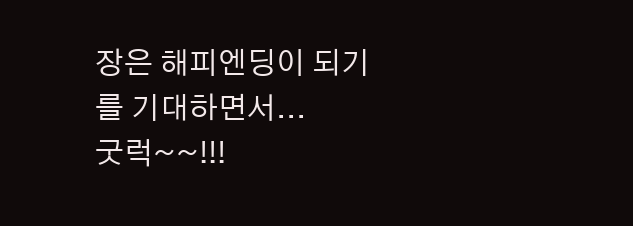장은 해피엔딩이 되기를 기대하면서...
굿럭~~!!!